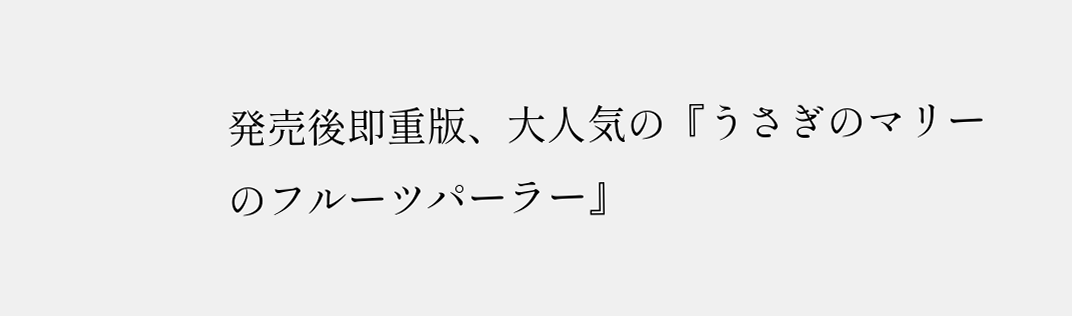発売後即重版、大人気の『うさぎのマリーのフルーツパーラー』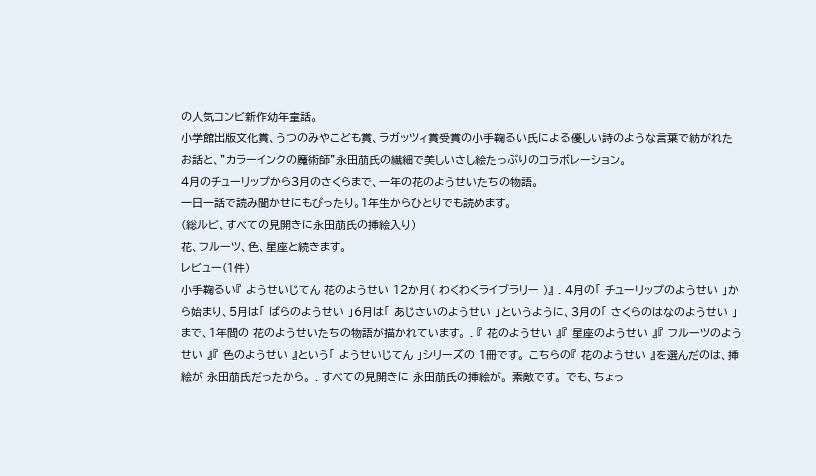の人気コンビ新作幼年童話。
小学館出版文化賞、うつのみやこども賞、ラガッツィ賞受賞の小手鞠るい氏による優しい詩のような言葉で紡がれたお話と、”カラーインクの魔術師”永田萠氏の繊細で美しいさし絵たっぷりのコラボレーション。
4月のチューリップから3月のさくらまで、一年の花のようせいたちの物語。
一日一話で読み聞かせにもぴったり。1年生からひとりでも読めます。
(総ルビ、すべての見開きに永田萠氏の挿絵入り)
花、フルーツ、色、星座と続きます。
レビュー(1件)
小手鞠るい『 ようせいじてん 花のようせい 12か月( わくわくライブラリー )』 . 4月の「 チューリップのようせい 」から始まり、5月は「 ばらのようせい 」6月は「 あじさいのようせい 」というように、3月の「 さくらのはなのようせい 」まで、1年間の 花のようせいたちの物語が描かれています。 . 『 花のようせい 』『 星座のようせい 』『 フルーツのようせい 』『 色のようせい 』という「 ようせいじてん 」シリーズの 1冊です。 こちらの『 花のようせい 』を選んだのは、挿絵が 永田萠氏だったから。 . すべての見開きに 永田萠氏の挿絵が。 素敵です。 でも、ちょっ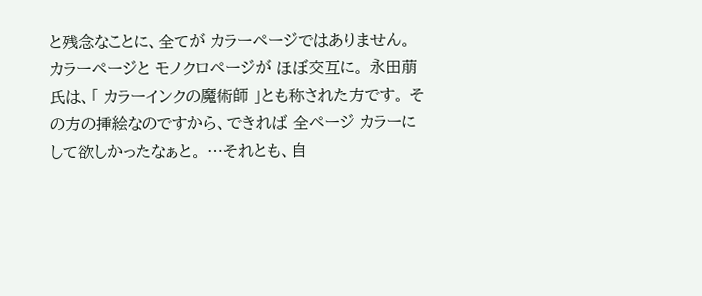と残念なことに、全てが カラーページではありません。 カラーページと モノクロページが ほぼ交互に。 永田萠氏は、「 カラーインクの魔術師 」とも称された方です。 その方の挿絵なのですから、できれば 全ページ カラーにして欲しかったなぁと。 …それとも、自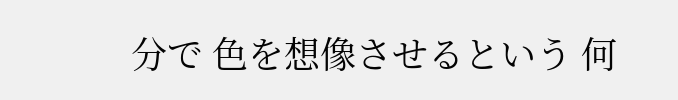分で 色を想像させるという 何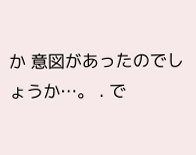か 意図があったのでしょうか…。 . で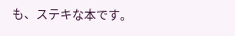も、ステキな本です。